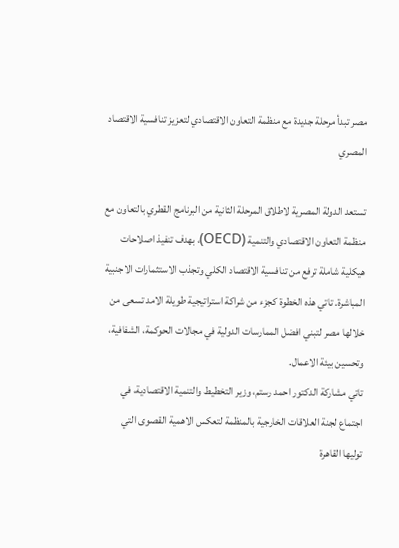مصر تبدأ مرحلة جديدة مع منظمة التعاون الاقتصادي لتعزيز تنافسية الاقتصاد المصري

تستعد الدولة المصرية لاطلاق المرحلة الثانية من البرنامج القطري بالتعاون مع منظمة التعاون الاقتصادي والتنمية (OECD)، بهدف تنفيذ اصلاحات هيكلية شاملة ترفع من تنافسية الاقتصاد الكلي وتجذب الاستثمارات الاجنبية المباشرة. تاتي هذه الخطوة كجزء من شراكة استراتيجية طويلة الامد تسعى من خلالها مصر لتبني افضل الممارسات الدولية في مجالات الحوكمة، الشفافية، وتحسين بيئة الاعمال.
تاتي مشاركة الدكتور احمد رستم، وزير التخطيط والتنمية الاقتصادية، في اجتماع لجنة العلاقات الخارجية بالمنظمة لتعكس الاهمية القصوى التي توليها القاهرة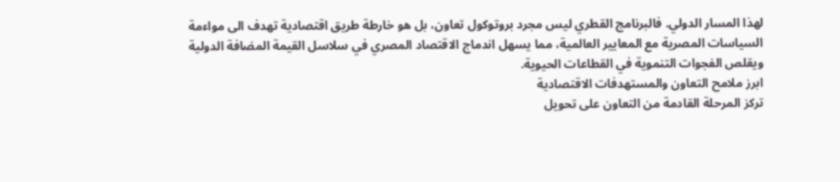لهذا المسار الدولي. فالبرنامج القطري ليس مجرد بروتوكول تعاون، بل هو خارطة طريق اقتصادية تهدف الى مواءمة السياسات المصرية مع المعايير العالمية، مما يسهل اندماج الاقتصاد المصري في سلاسل القيمة المضافة الدولية ويقلص الفجوات التنموية في القطاعات الحيوية.
ابرز ملامح التعاون والمستهدفات الاقتصادية
تركز المرحلة القادمة من التعاون على تحويل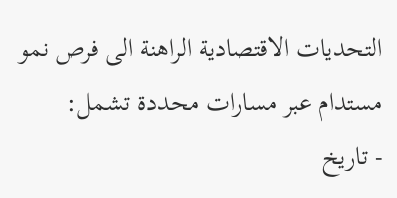التحديات الاقتصادية الراهنة الى فرص نمو مستدام عبر مسارات محددة تشمل:
- تاريخ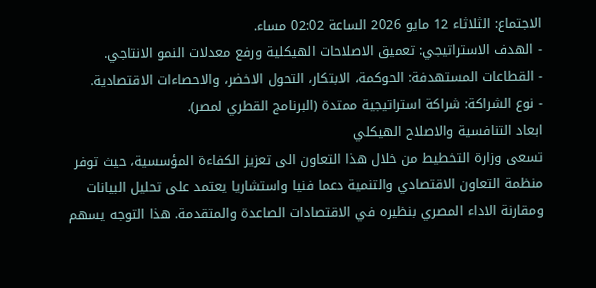الاجتماع: الثلاثاء 12 مايو 2026 الساعة 02:02 مساء.
- الهدف الاستراتيجي: تعميق الاصلاحات الهيكلية ورفع معدلات النمو الانتاجي.
- القطاعات المستهدفة: الحوكمة، الابتكار، التحول الاخضر، والاحصاءات الاقتصادية.
- نوع الشراكة: شراكة استراتيجية ممتدة (البرنامج القطري لمصر).
ابعاد التنافسية والاصلاح الهيكلي
تسعى وزارة التخطيط من خلال هذا التعاون الى تعزيز الكفاءة المؤسسية، حيث توفر منظمة التعاون الاقتصادي والتنمية دعما فنيا واستشاريا يعتمد على تحليل البيانات ومقارنة الاداء المصري بنظيره في الاقتصادات الصاعدة والمتقدمة. هذا التوجه يسهم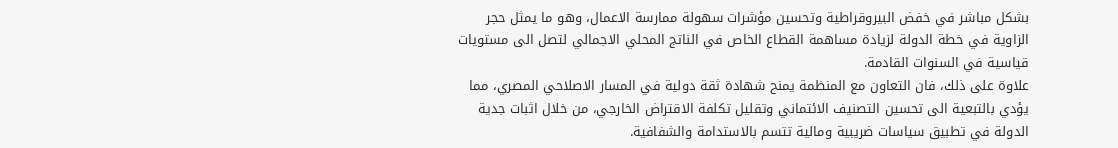بشكل مباشر في خفض البيروقراطية وتحسين مؤشرات سهولة ممارسة الاعمال، وهو ما يمثل حجر الزاوية في خطة الدولة لزيادة مساهمة القطاع الخاص في الناتج المحلي الاجمالي لتصل الى مستويات قياسية في السنوات القادمة.
علاوة على ذلك، فان التعاون مع المنظمة يمنح شهادة ثقة دولية في المسار الاصلاحي المصري، مما يؤدي بالتبعية الى تحسين التصنيف الائتماني وتقليل تكلفة الاقتراض الخارجي، من خلال اثبات جدية الدولة في تطبيق سياسات ضريبية ومالية تتسم بالاستدامة والشفافية.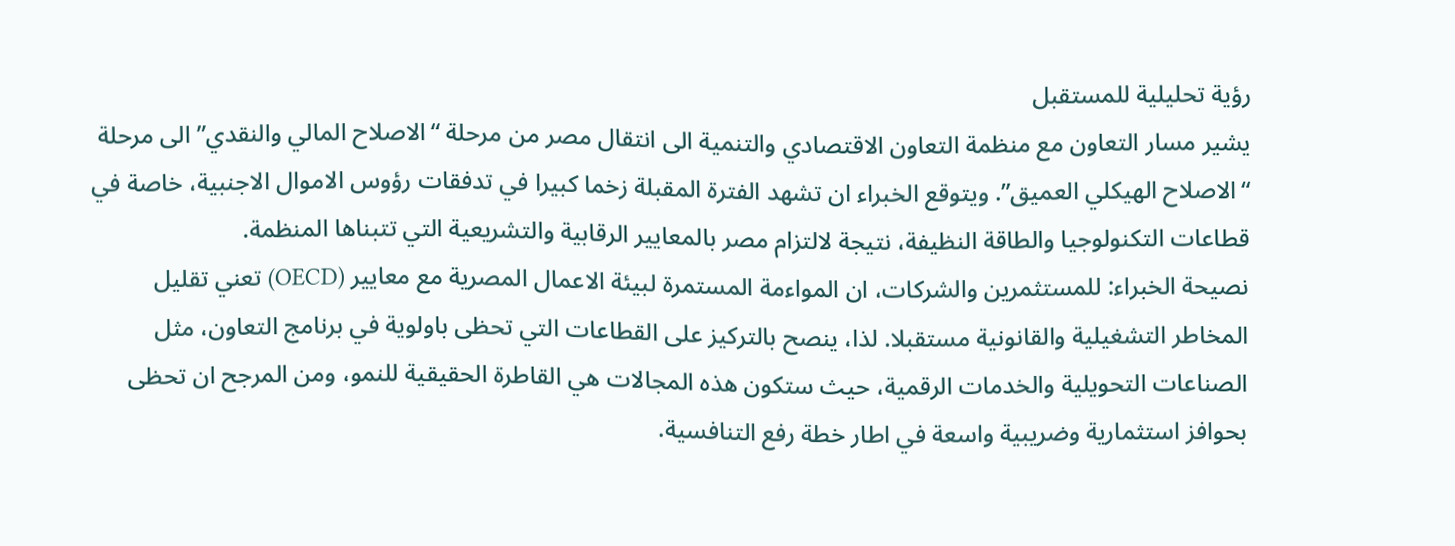رؤية تحليلية للمستقبل
يشير مسار التعاون مع منظمة التعاون الاقتصادي والتنمية الى انتقال مصر من مرحلة “الاصلاح المالي والنقدي” الى مرحلة “الاصلاح الهيكلي العميق”. ويتوقع الخبراء ان تشهد الفترة المقبلة زخما كبيرا في تدفقات رؤوس الاموال الاجنبية، خاصة في قطاعات التكنولوجيا والطاقة النظيفة، نتيجة لالتزام مصر بالمعايير الرقابية والتشريعية التي تتبناها المنظمة.
نصيحة الخبراء: للمستثمرين والشركات، ان المواءمة المستمرة لبيئة الاعمال المصرية مع معايير (OECD) تعني تقليل المخاطر التشغيلية والقانونية مستقبلا. لذا، ينصح بالتركيز على القطاعات التي تحظى باولوية في برنامج التعاون، مثل الصناعات التحويلية والخدمات الرقمية، حيث ستكون هذه المجالات هي القاطرة الحقيقية للنمو، ومن المرجح ان تحظى بحوافز استثمارية وضريبية واسعة في اطار خطة رفع التنافسية.